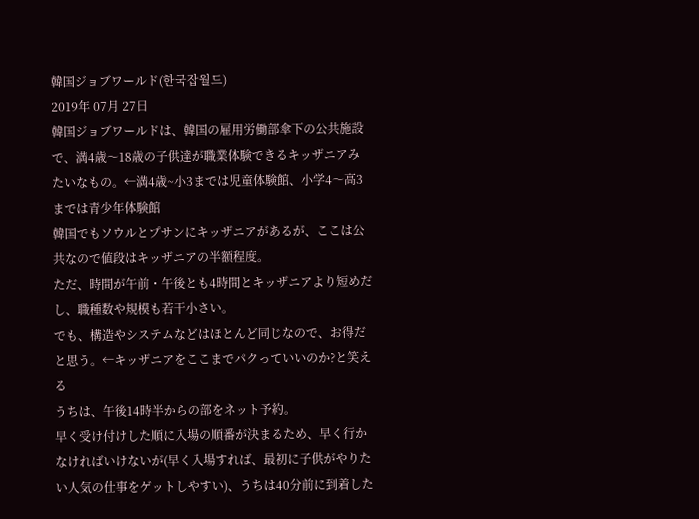韓国ジョブワールド(한국잡월드)
2019年 07月 27日
韓国ジョブワールドは、韓国の雇用労働部傘下の公共施設で、満4歳〜18歳の子供達が職業体験できるキッザニアみたいなもの。←満4歳~小3までは児童体験館、小学4〜高3までは青少年体験館
韓国でもソウルとプサンにキッザニアがあるが、ここは公共なので値段はキッザニアの半額程度。
ただ、時間が午前・午後とも4時間とキッザニアより短めだし、職種数や規模も若干小さい。
でも、構造やシステムなどはほとんど同じなので、お得だと思う。←キッザニアをここまでパクっていいのか?と笑える
うちは、午後14時半からの部をネット予約。
早く受け付けした順に入場の順番が決まるため、早く行かなければいけないが(早く入場すれば、最初に子供がやりたい人気の仕事をゲットしやすい)、うちは40分前に到着した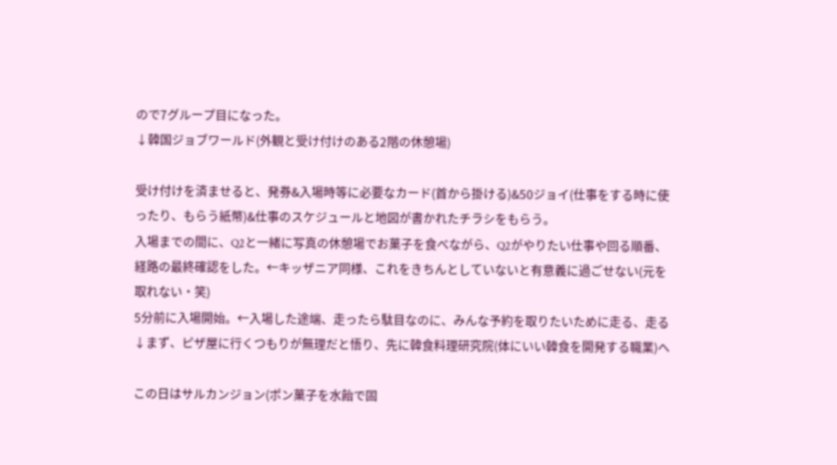ので7グループ目になった。
↓韓国ジョブワールド(外観と受け付けのある2階の休憩場)

受け付けを済ませると、発券&入場時等に必要なカード(首から掛ける)&50ジョイ(仕事をする時に使ったり、もらう紙幣)&仕事のスケジュールと地図が書かれたチラシをもらう。
入場までの間に、Q2と一緒に写真の休憩場でお菓子を食べながら、Q2がやりたい仕事や回る順番、経路の最終確認をした。←キッザニア同様、これをきちんとしていないと有意義に過ごせない(元を取れない・笑)
5分前に入場開始。←入場した途端、走ったら駄目なのに、みんな予約を取りたいために走る、走る
↓まず、ピザ屋に行くつもりが無理だと悟り、先に韓食料理研究院(体にいい韓食を開発する職業)へ

この日はサルカンジョン(ポン菓子を水飴で固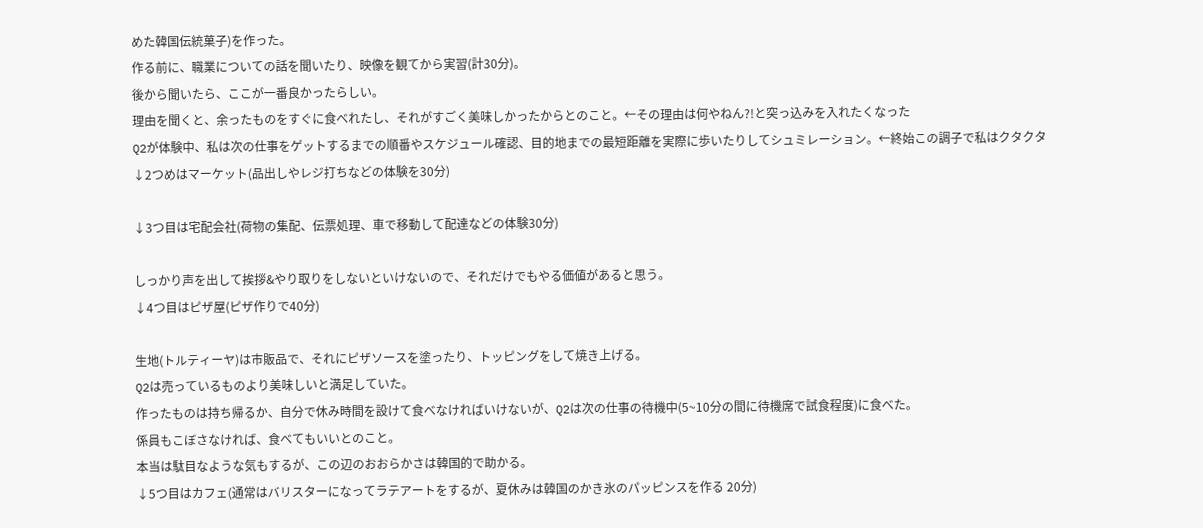めた韓国伝統菓子)を作った。
作る前に、職業についての話を聞いたり、映像を観てから実習(計30分)。
後から聞いたら、ここが一番良かったらしい。
理由を聞くと、余ったものをすぐに食べれたし、それがすごく美味しかったからとのこと。←その理由は何やねん?!と突っ込みを入れたくなった
Q2が体験中、私は次の仕事をゲットするまでの順番やスケジュール確認、目的地までの最短距離を実際に歩いたりしてシュミレーション。←終始この調子で私はクタクタ
↓2つめはマーケット(品出しやレジ打ちなどの体験を30分)

↓3つ目は宅配会社(荷物の集配、伝票処理、車で移動して配達などの体験30分)

しっかり声を出して挨拶&やり取りをしないといけないので、それだけでもやる価値があると思う。
↓4つ目はピザ屋(ピザ作りで40分)

生地(トルティーヤ)は市販品で、それにピザソースを塗ったり、トッピングをして焼き上げる。
Q2は売っているものより美味しいと満足していた。
作ったものは持ち帰るか、自分で休み時間を設けて食べなければいけないが、Q2は次の仕事の待機中(5~10分の間に待機席で試食程度)に食べた。
係員もこぼさなければ、食べてもいいとのこと。
本当は駄目なような気もするが、この辺のおおらかさは韓国的で助かる。
↓5つ目はカフェ(通常はバリスターになってラテアートをするが、夏休みは韓国のかき氷のパッピンスを作る 20分)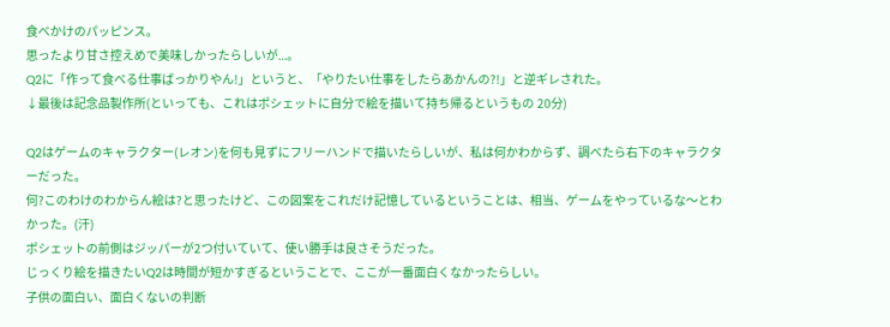食べかけのパッピンス。
思ったより甘さ控えめで美味しかったらしいが...。
Q2に「作って食べる仕事ばっかりやん!」というと、「やりたい仕事をしたらあかんの?!」と逆ギレされた。
↓最後は記念品製作所(といっても、これはポシェットに自分で絵を描いて持ち帰るというもの 20分)

Q2はゲームのキャラクター(レオン)を何も見ずにフリーハンドで描いたらしいが、私は何かわからず、調べたら右下のキャラクターだった。
何?このわけのわからん絵は?と思ったけど、この図案をこれだけ記憶しているということは、相当、ゲームをやっているな〜とわかった。(汗)
ポシェットの前側はジッパーが2つ付いていて、使い勝手は良さそうだった。
じっくり絵を描きたいQ2は時間が短かすぎるということで、ここが一番面白くなかったらしい。
子供の面白い、面白くないの判断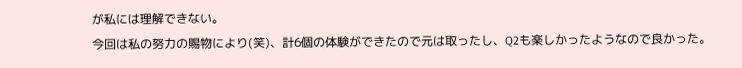が私には理解できない。
今回は私の努力の賜物により(笑)、計6個の体験ができたので元は取ったし、Q2も楽しかったようなので良かった。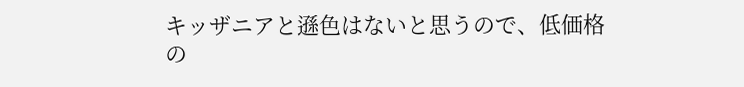キッザニアと遜色はないと思うので、低価格の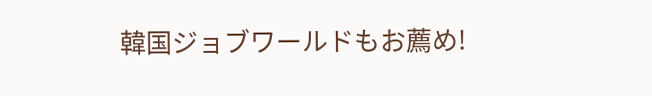韓国ジョブワールドもお薦め!